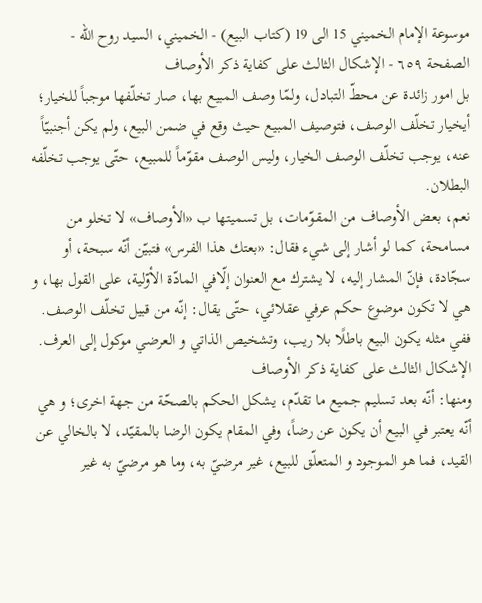موسوعة الإمام الخميني 15 الى 19 (كتاب البيع) - الخميني، السيد روح الله - الصفحة ٦٥٩ - الإشكال الثالث على كفاية ذكر الأوصاف
بل امور زائدة عن محطّ التبادل، ولمّا وصف المبيع بها، صار تخلّفها موجباً للخيار؛ أيخيار تخلّف الوصف، فتوصيف المبيع حيث وقع في ضمن البيع، ولم يكن أجنبيّاً عنه، يوجب تخلّف الوصف الخيار، وليس الوصف مقوّماً للمبيع، حتّى يوجب تخلّفه البطلان.
نعم، بعض الأوصاف من المقوّمات، بل تسميتها ب «الأوصاف» لا تخلو من مسامحة، كما لو أشار إلى شيء فقال: «بعتك هذا الفرس» فتبيّن أنّه سبحة، أو سجّادة، فإنّ المشار إليه، لا يشترك مع العنوان إلّافي المادّة الأوّلية، على القول بها، و هي لا تكون موضوع حكم عرفي عقلائي، حتّى يقال: إنّه من قبيل تخلّف الوصف.
ففي مثله يكون البيع باطلًا بلا ريب، وتشخيص الذاتي و العرضي موكول إلى العرف.
الإشكال الثالث على كفاية ذكر الأوصاف
ومنها: أنّه بعد تسليم جميع ما تقدّم، يشكل الحكم بالصحّة من جهة اخرى؛ و هي أنّه يعتبر في البيع أن يكون عن رضاً، وفي المقام يكون الرضا بالمقيّد، لا بالخالي عن القيد، فما هو الموجود و المتعلّق للبيع، غير مرضيّ به، وما هو مرضيّ به غير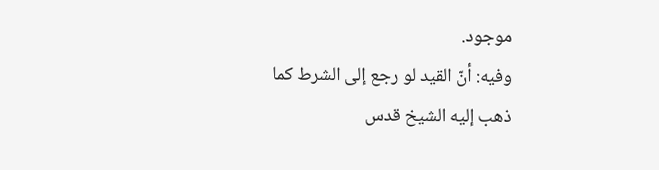موجود.
وفيه: أنّ القيد لو رجع إلى الشرط كما ذهب إليه الشيخ قدس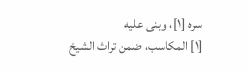سره [١]، وبنى عليه
[١] المكاسب، ضمن تراث الشيخ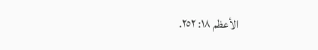الأعظم ١٨: ٢٥٢.